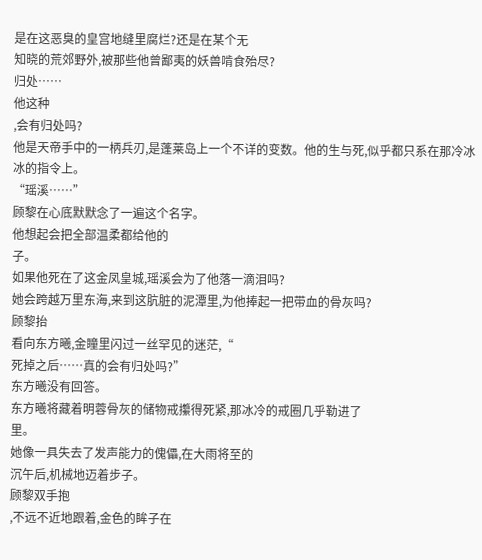是在这恶臭的皇宫地缝里腐烂?还是在某个无
知晓的荒郊野外,被那些他曾鄙夷的妖兽啃食殆尽?
归处……
他这种
,会有归处吗?
他是天帝手中的一柄兵刃,是蓬莱岛上一个不详的变数。他的生与死,似乎都只系在那冷冰冰的指令上。
“瑶溪……”
顾黎在心底默默念了一遍这个名字。
他想起会把全部温柔都给他的
子。
如果他死在了这金凤皇城,瑶溪会为了他落一滴泪吗?
她会跨越万里东海,来到这肮脏的泥潭里,为他捧起一把带血的骨灰吗?
顾黎抬
看向东方曦,金瞳里闪过一丝罕见的迷茫,“
死掉之后……真的会有归处吗?”
东方曦没有回答。
东方曦将藏着明蓉骨灰的储物戒攥得死紧,那冰冷的戒圈几乎勒进了
里。
她像一具失去了发声能力的傀儡,在大雨将至的
沉午后,机械地迈着步子。
顾黎双手抱
,不远不近地跟着,金色的眸子在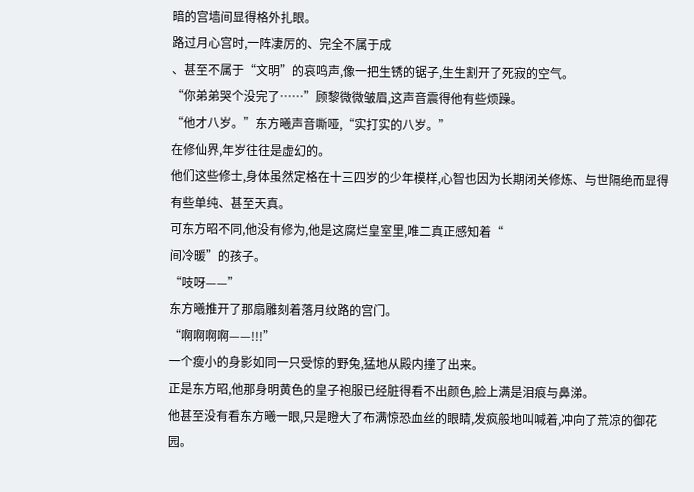暗的宫墙间显得格外扎眼。
路过月心宫时,一阵凄厉的、完全不属于成
、甚至不属于“文明”的哀鸣声,像一把生锈的锯子,生生割开了死寂的空气。
“你弟弟哭个没完了……”顾黎微微皱眉,这声音震得他有些烦躁。
“他才八岁。”东方曦声音嘶哑,“实打实的八岁。”
在修仙界,年岁往往是虚幻的。
他们这些修士,身体虽然定格在十三四岁的少年模样,心智也因为长期闭关修炼、与世隔绝而显得有些单纯、甚至天真。
可东方昭不同,他没有修为,他是这腐烂皇室里,唯二真正感知着“
间冷暖”的孩子。
“吱呀——”
东方曦推开了那扇雕刻着落月纹路的宫门。
“啊啊啊啊——!!!”
一个瘦小的身影如同一只受惊的野兔,猛地从殿内撞了出来。
正是东方昭,他那身明黄色的皇子袍服已经脏得看不出颜色,脸上满是泪痕与鼻涕。
他甚至没有看东方曦一眼,只是瞪大了布满惊恐血丝的眼睛,发疯般地叫喊着,冲向了荒凉的御花园。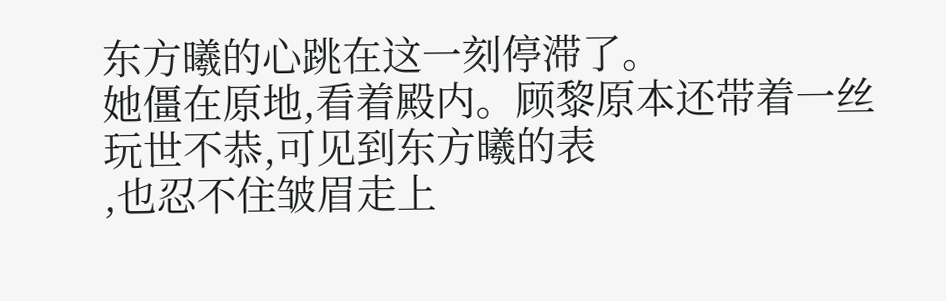东方曦的心跳在这一刻停滞了。
她僵在原地,看着殿内。顾黎原本还带着一丝玩世不恭,可见到东方曦的表
,也忍不住皱眉走上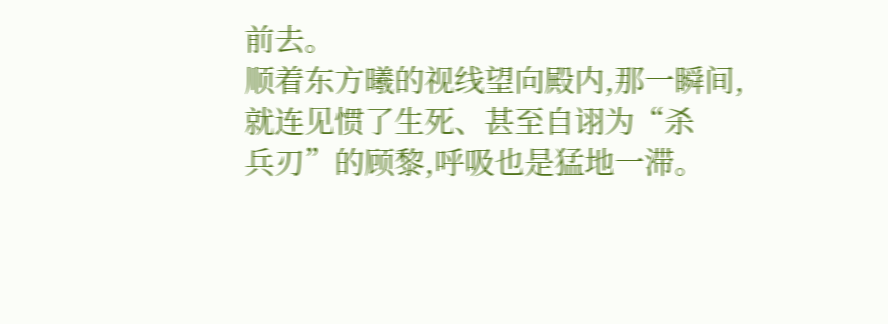前去。
顺着东方曦的视线望向殿内,那一瞬间,就连见惯了生死、甚至自诩为“杀
兵刃”的顾黎,呼吸也是猛地一滞。